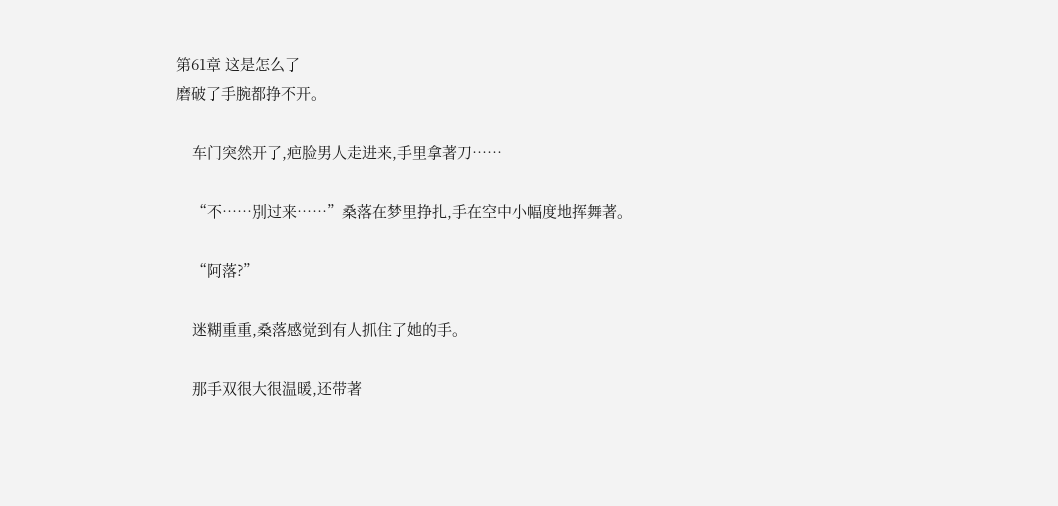第61章 这是怎么了
磨破了手腕都挣不开。

    车门突然开了,疤脸男人走进来,手里拿著刀……

    “不……別过来……”桑落在梦里挣扎,手在空中小幅度地挥舞著。

    “阿落?”

    迷糊重重,桑落感觉到有人抓住了她的手。

    那手双很大很温暖,还带著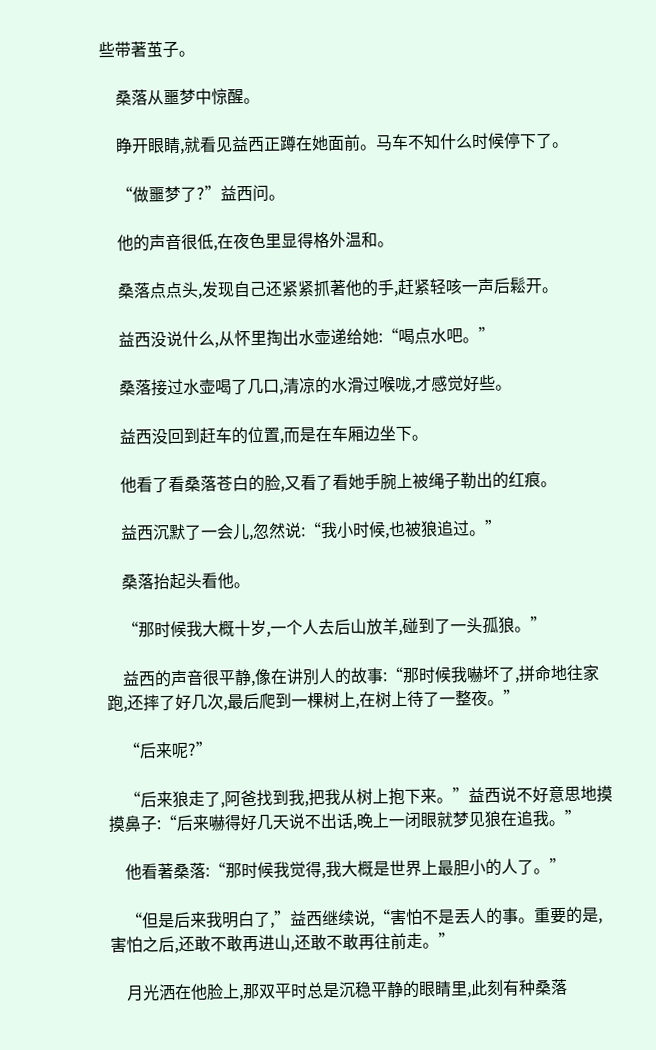些带著茧子。

    桑落从噩梦中惊醒。

    睁开眼睛,就看见益西正蹲在她面前。马车不知什么时候停下了。

    “做噩梦了?”益西问。

    他的声音很低,在夜色里显得格外温和。

    桑落点点头,发现自己还紧紧抓著他的手,赶紧轻咳一声后鬆开。

    益西没说什么,从怀里掏出水壶递给她:“喝点水吧。”

    桑落接过水壶喝了几口,清凉的水滑过喉咙,才感觉好些。

    益西没回到赶车的位置,而是在车厢边坐下。

    他看了看桑落苍白的脸,又看了看她手腕上被绳子勒出的红痕。

    益西沉默了一会儿,忽然说:“我小时候,也被狼追过。”

    桑落抬起头看他。

    “那时候我大概十岁,一个人去后山放羊,碰到了一头孤狼。”

    益西的声音很平静,像在讲別人的故事:“那时候我嚇坏了,拼命地往家跑,还摔了好几次,最后爬到一棵树上,在树上待了一整夜。”

    “后来呢?”

    “后来狼走了,阿爸找到我,把我从树上抱下来。”益西说不好意思地摸摸鼻子:“后来嚇得好几天说不出话,晚上一闭眼就梦见狼在追我。”

    他看著桑落:“那时候我觉得,我大概是世界上最胆小的人了。”

    “但是后来我明白了,”益西继续说,“害怕不是丟人的事。重要的是,害怕之后,还敢不敢再进山,还敢不敢再往前走。”

    月光洒在他脸上,那双平时总是沉稳平静的眼睛里,此刻有种桑落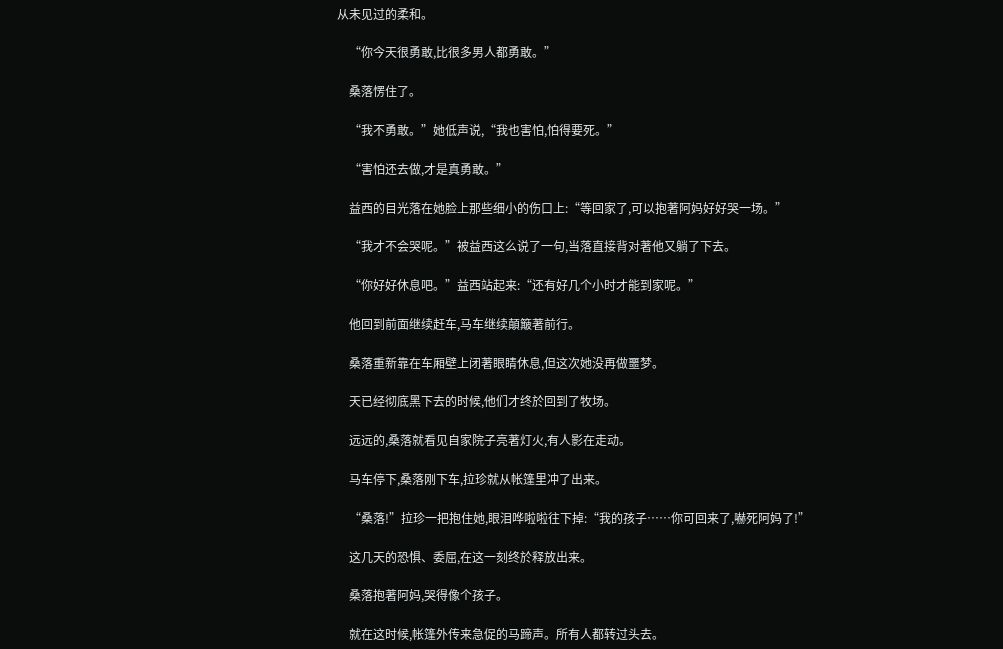从未见过的柔和。

    “你今天很勇敢,比很多男人都勇敢。”

    桑落愣住了。

    “我不勇敢。”她低声说,“我也害怕,怕得要死。”

    “害怕还去做,才是真勇敢。”

    益西的目光落在她脸上那些细小的伤口上:“等回家了,可以抱著阿妈好好哭一场。”

    “我才不会哭呢。”被益西这么说了一句,当落直接背对著他又躺了下去。

    “你好好休息吧。”益西站起来:“还有好几个小时才能到家呢。”

    他回到前面继续赶车,马车继续顛簸著前行。

    桑落重新靠在车厢壁上闭著眼睛休息,但这次她没再做噩梦。

    天已经彻底黑下去的时候,他们才终於回到了牧场。

    远远的,桑落就看见自家院子亮著灯火,有人影在走动。

    马车停下,桑落刚下车,拉珍就从帐篷里冲了出来。

    “桑落!”拉珍一把抱住她,眼泪哗啦啦往下掉:“我的孩子……你可回来了,嚇死阿妈了!”

    这几天的恐惧、委屈,在这一刻终於释放出来。

    桑落抱著阿妈,哭得像个孩子。

    就在这时候,帐篷外传来急促的马蹄声。所有人都转过头去。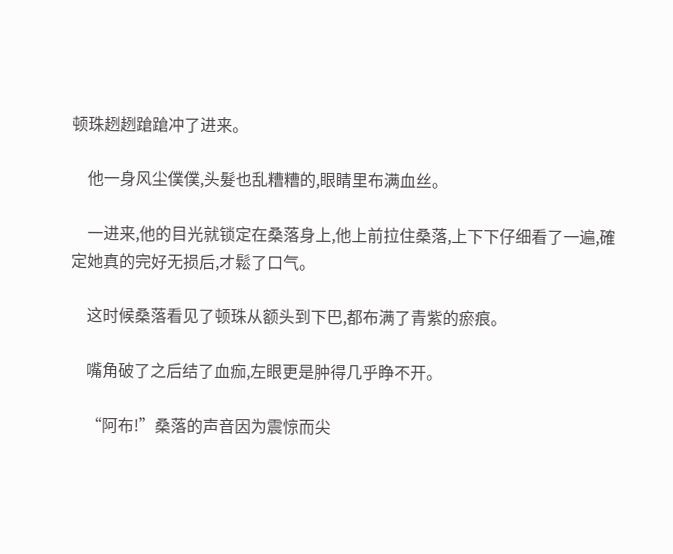顿珠趔趔蹌蹌冲了进来。

    他一身风尘僕僕,头髮也乱糟糟的,眼睛里布满血丝。

    一进来,他的目光就锁定在桑落身上,他上前拉住桑落,上下下仔细看了一遍,確定她真的完好无损后,才鬆了口气。

    这时候桑落看见了顿珠从额头到下巴,都布满了青紫的瘀痕。

    嘴角破了之后结了血痂,左眼更是肿得几乎睁不开。

    “阿布!”桑落的声音因为震惊而尖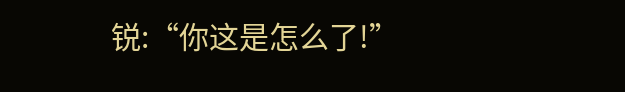锐:“你这是怎么了!”